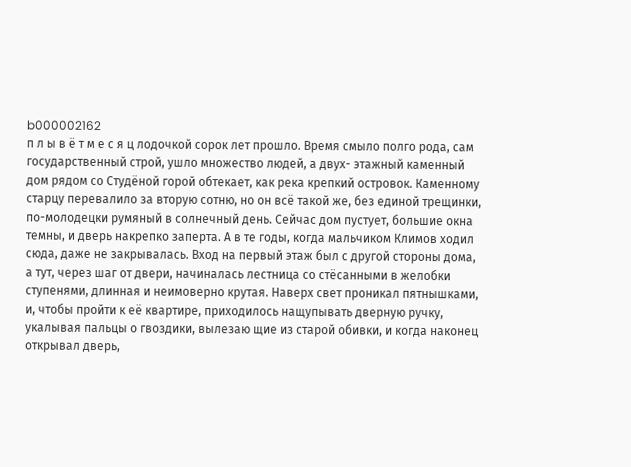b000002162
п л ы в ё т м е с я ц лодочкой сорок лет прошло. Время смыло полго рода, сам государственный строй, ушло множество людей, а двух- этажный каменный дом рядом со Студёной горой обтекает, как река крепкий островок. Каменному старцу перевалило за вторую сотню, но он всё такой же, без единой трещинки, по-молодецки румяный в солнечный день. Сейчас дом пустует, большие окна темны, и дверь накрепко заперта. А в те годы, когда мальчиком Климов ходил сюда, даже не закрывалась. Вход на первый этаж был с другой стороны дома, а тут, через шаг от двери, начиналась лестница со стёсанными в желобки ступенями, длинная и неимоверно крутая. Наверх свет проникал пятнышками, и, чтобы пройти к её квартире, приходилось нащупывать дверную ручку, укалывая пальцы о гвоздики, вылезаю щие из старой обивки, и когда наконец открывал дверь,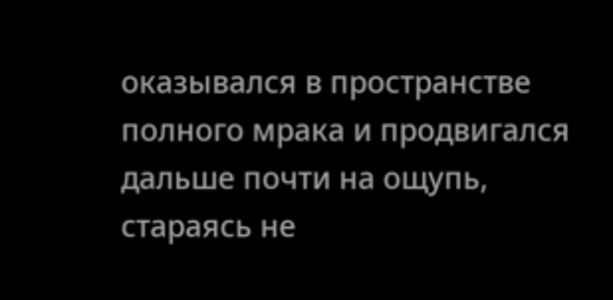оказывался в пространстве полного мрака и продвигался дальше почти на ощупь, стараясь не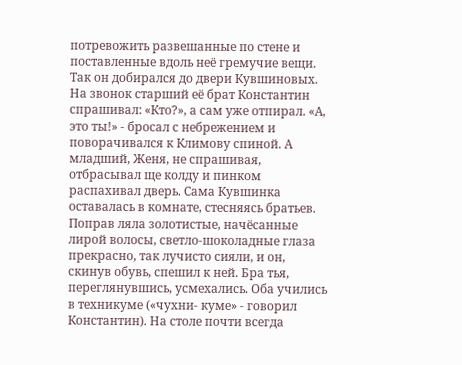потревожить развешанные по стене и поставленные вдоль неё гремучие вещи. Так он добирался до двери Кувшиновых. На звонок старший её брат Константин спрашивал: «Кто?», а сам уже отпирал. «А, это ты!» - бросал с небрежением и поворачивался к Климову спиной. А младший, Женя, не спрашивая, отбрасывал ще колду и пинком распахивал дверь. Сама Кувшинка оставалась в комнате, стесняясь братьев. Поправ ляла золотистые, начёсанные лирой волосы, светло-шоколадные глаза прекрасно, так лучисто сияли, и он, скинув обувь, спешил к ней. Бра тья, переглянувшись, усмехались. Оба учились в техникуме («чухни- куме» - говорил Константин). На столе почти всегда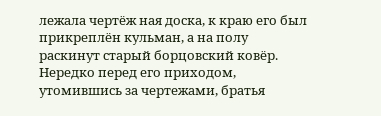лежала чертёж ная доска, к краю его был прикреплён кульман, а на полу раскинут старый борцовский ковёр. Нередко перед его приходом, утомившись за чертежами, братья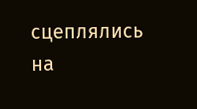сцеплялись на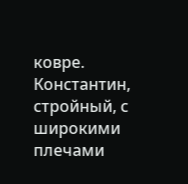ковре. Константин, стройный, с широкими плечами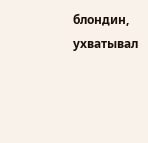блондин, ухватывал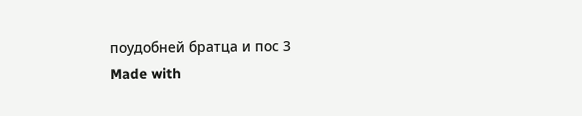поудобней братца и пос 3
Made with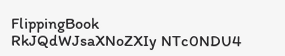FlippingBook
RkJQdWJsaXNoZXIy NTc0NDU4